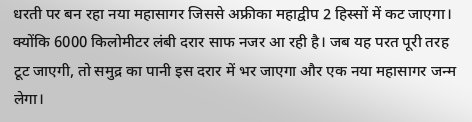धरती पर बन रहा नया महासागर जिससे अफ्रीका महाद्वीप 2 हिस्सों में कट जाएगा। क्योंकि 6000 किलोमीटर लंबी दरार साफ नजर आ रही है। जब यह परत पूरी तरह टूट जाएगी, तो समुद्र का पानी इस दरार में भर जाएगा और एक नया महासागर जन्म लेगा।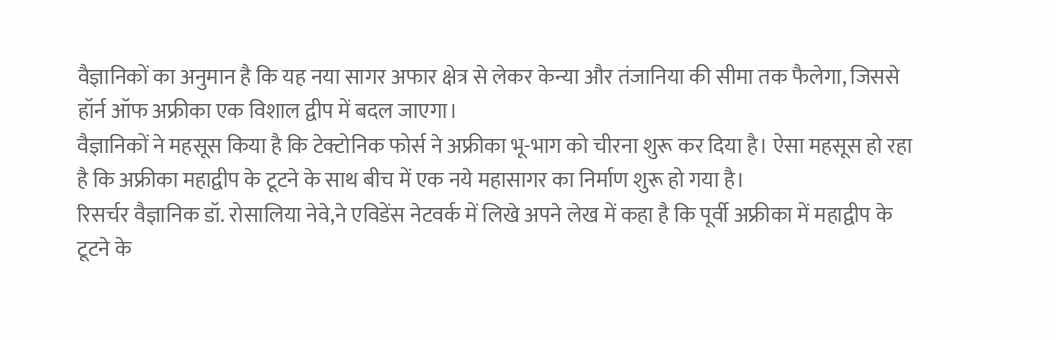वैज्ञानिकों का अनुमान है कि यह नया सागर अफार क्षेत्र से लेकर केन्या और तंजानिया की सीमा तक फैलेगा, जिससे हॉर्न ऑफ अफ्रीका एक विशाल द्वीप में बदल जाएगा।
वैज्ञानिकों ने महसूस किया है कि टेक्टोनिक फोर्स ने अफ्रीका भू-भाग को चीरना शुरू कर दिया है। ऐसा महसूस हो रहा है कि अफ्रीका महाद्वीप के टूटने के साथ बीच में एक नये महासागर का निर्माण शुरू हो गया है।
रिसर्चर वैज्ञानिक डॉ. रोसालिया नेवे,ने एविडेंस नेटवर्क में लिखे अपने लेख में कहा है कि पूर्वी अफ्रीका में महाद्वीप के टूटने के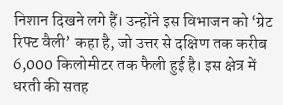निशान दिखने लगे हैं। उन्होंने इस विभाजन को ‘ग्रेट रिफ्ट वैली’ कहा है, जो उत्तर से दक्षिण तक करीब 6,000 किलोमीटर तक फैली हुई है। इस क्षेत्र में धरती की सतह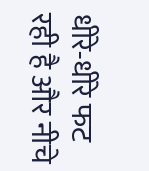धीरे-धीरे फट रही है और नीचे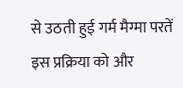से उठती हुई गर्म मैग्मा परतें इस प्रक्रिया को और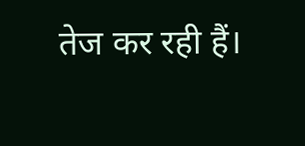तेज कर रही हैं।